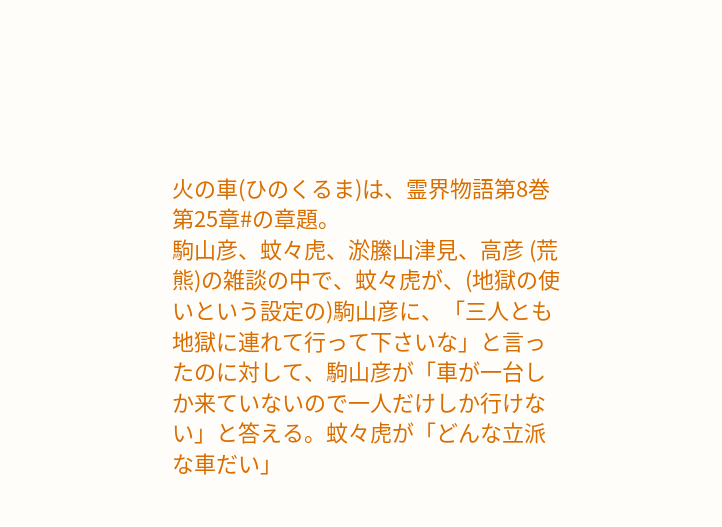火の車(ひのくるま)は、霊界物語第8巻第25章#の章題。
駒山彦、蚊々虎、淤縢山津見、高彦 (荒熊)の雑談の中で、蚊々虎が、(地獄の使いという設定の)駒山彦に、「三人とも地獄に連れて行って下さいな」と言ったのに対して、駒山彦が「車が一台しか来ていないので一人だけしか行けない」と答える。蚊々虎が「どんな立派な車だい」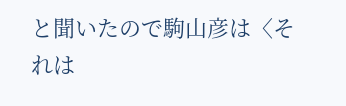と聞いたので駒山彦は〈それは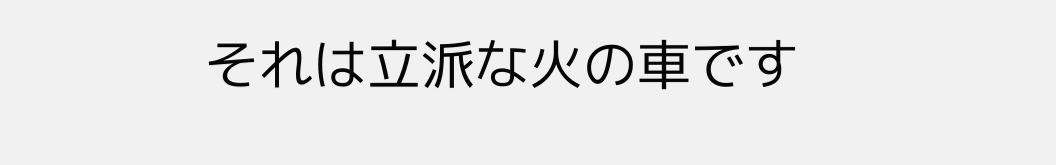それは立派な火の車です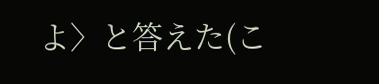よ〉と答えた(こ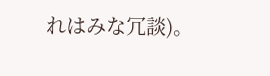れはみな冗談)。